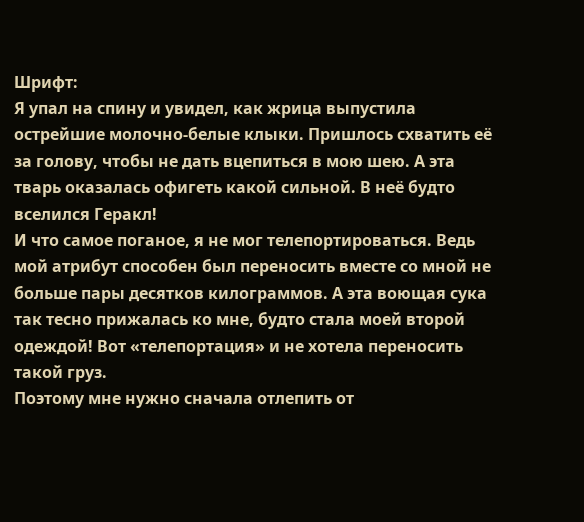Шрифт:
Я упал на спину и увидел, как жрица выпустила острейшие молочно-белые клыки. Пришлось схватить её за голову, чтобы не дать вцепиться в мою шею. А эта тварь оказалась офигеть какой сильной. В неё будто вселился Геракл!
И что самое поганое, я не мог телепортироваться. Ведь мой атрибут способен был переносить вместе со мной не больше пары десятков килограммов. А эта воющая сука так тесно прижалась ко мне, будто стала моей второй одеждой! Вот «телепортация» и не хотела переносить такой груз.
Поэтому мне нужно сначала отлепить от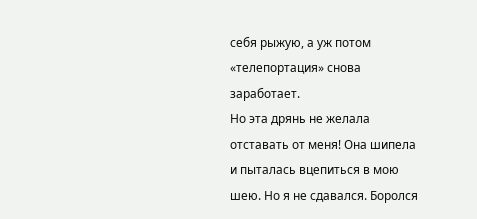себя рыжую, а уж потом «телепортация» снова заработает.
Но эта дрянь не желала отставать от меня! Она шипела и пыталась вцепиться в мою шею. Но я не сдавался. Боролся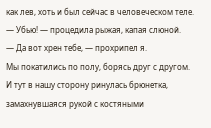как лев, хоть и был сейчас в человеческом теле.
— Убью! — процедила рыжая, капая слюной.
— Да вот хрен тебе, — прохрипел я.
Мы покатились по полу, борясь друг с другом. И тут в нашу сторону ринулась брюнетка, замахнувшаяся рукой с костяными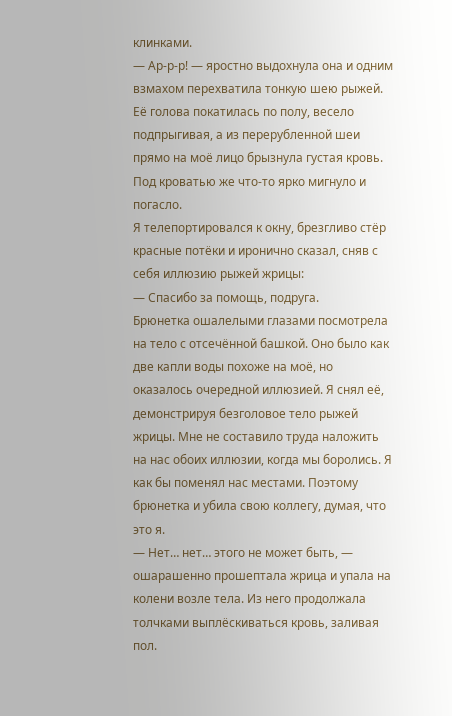клинками.
— Ар-р-р! — яростно выдохнула она и одним взмахом перехватила тонкую шею рыжей.
Её голова покатилась по полу, весело подпрыгивая, а из перерубленной шеи прямо на моё лицо брызнула густая кровь. Под кроватью же что-то ярко мигнуло и погасло.
Я телепортировался к окну, брезгливо стёр красные потёки и иронично сказал, сняв с себя иллюзию рыжей жрицы:
— Спасибо за помощь, подруга.
Брюнетка ошалелыми глазами посмотрела на тело с отсечённой башкой. Оно было как две капли воды похоже на моё, но оказалось очередной иллюзией. Я снял её, демонстрируя безголовое тело рыжей жрицы. Мне не составило труда наложить на нас обоих иллюзии, когда мы боролись. Я как бы поменял нас местами. Поэтому брюнетка и убила свою коллегу, думая, что это я.
— Нет… нет… этого не может быть, — ошарашенно прошептала жрица и упала на колени возле тела. Из него продолжала толчками выплёскиваться кровь, заливая пол.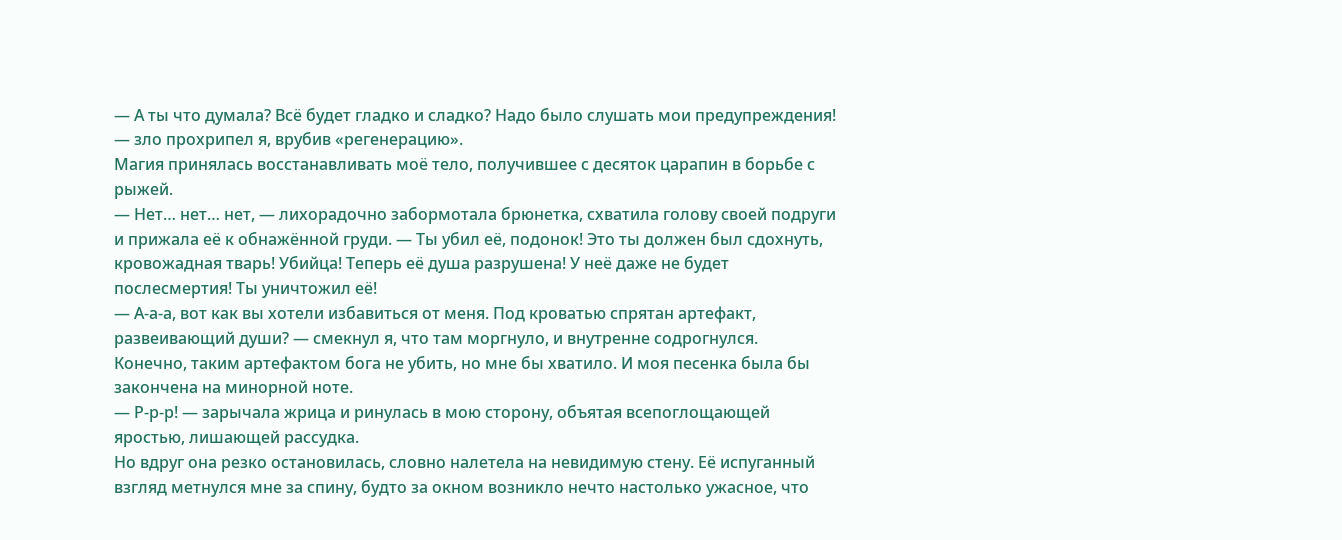— А ты что думала? Всё будет гладко и сладко? Надо было слушать мои предупреждения! — зло прохрипел я, врубив «регенерацию».
Магия принялась восстанавливать моё тело, получившее с десяток царапин в борьбе с рыжей.
— Нет… нет… нет, — лихорадочно забормотала брюнетка, схватила голову своей подруги и прижала её к обнажённой груди. — Ты убил её, подонок! Это ты должен был сдохнуть, кровожадная тварь! Убийца! Теперь её душа разрушена! У неё даже не будет послесмертия! Ты уничтожил её!
— А-а-а, вот как вы хотели избавиться от меня. Под кроватью спрятан артефакт, развеивающий души? — смекнул я, что там моргнуло, и внутренне содрогнулся.
Конечно, таким артефактом бога не убить, но мне бы хватило. И моя песенка была бы закончена на минорной ноте.
— Р-р-р! — зарычала жрица и ринулась в мою сторону, объятая всепоглощающей яростью, лишающей рассудка.
Но вдруг она резко остановилась, словно налетела на невидимую стену. Её испуганный взгляд метнулся мне за спину, будто за окном возникло нечто настолько ужасное, что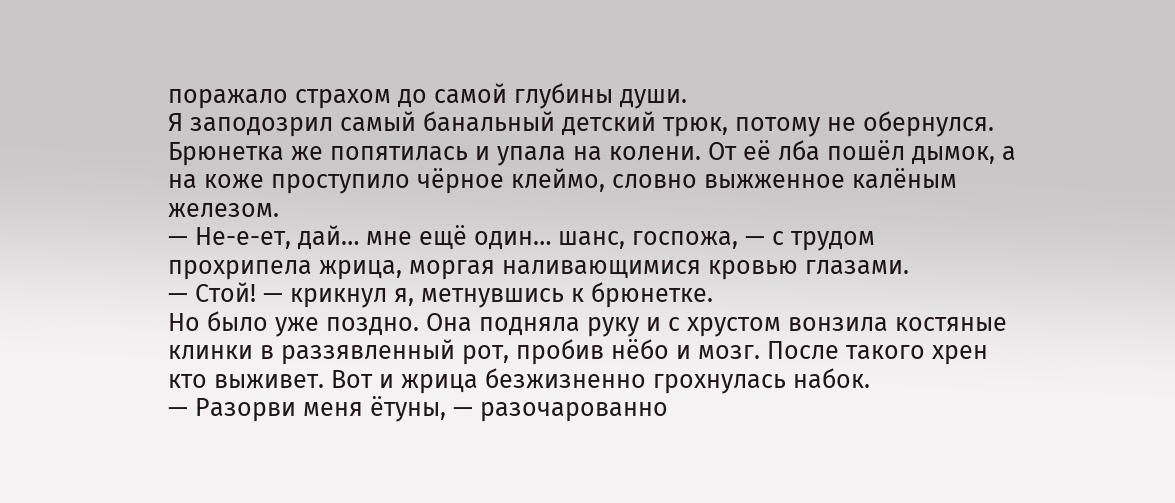поражало страхом до самой глубины души.
Я заподозрил самый банальный детский трюк, потому не обернулся.
Брюнетка же попятилась и упала на колени. От её лба пошёл дымок, а на коже проступило чёрное клеймо, словно выжженное калёным железом.
— Не-е-ет, дай… мне ещё один… шанс, госпожа, — с трудом прохрипела жрица, моргая наливающимися кровью глазами.
— Стой! — крикнул я, метнувшись к брюнетке.
Но было уже поздно. Она подняла руку и с хрустом вонзила костяные клинки в раззявленный рот, пробив нёбо и мозг. После такого хрен кто выживет. Вот и жрица безжизненно грохнулась набок.
— Разорви меня ётуны, — разочарованно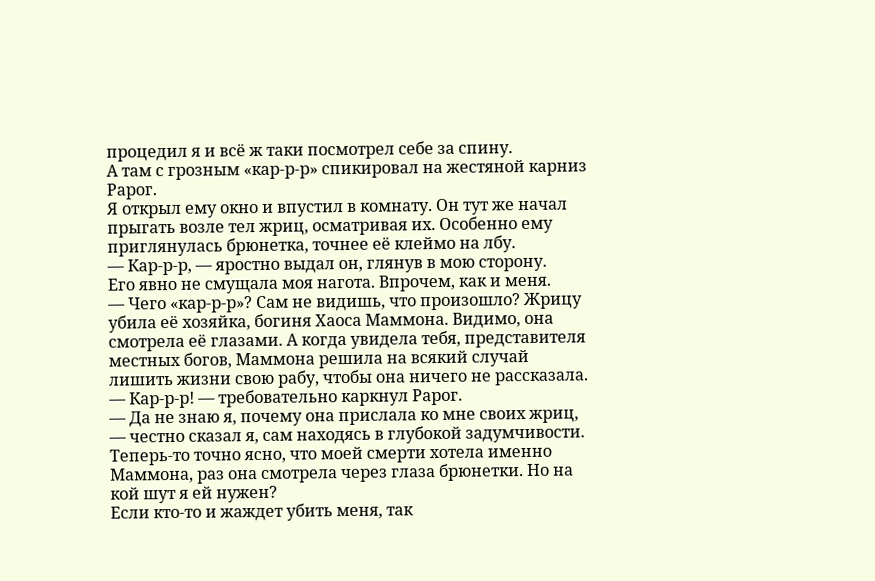процедил я и всё ж таки посмотрел себе за спину.
А там с грозным «кар-р-р» спикировал на жестяной карниз Рарог.
Я открыл ему окно и впустил в комнату. Он тут же начал прыгать возле тел жриц, осматривая их. Особенно ему приглянулась брюнетка, точнее её клеймо на лбу.
— Кар-р-р, — яростно выдал он, глянув в мою сторону.
Его явно не смущала моя нагота. Впрочем, как и меня.
— Чего «кар-р-р»? Сам не видишь, что произошло? Жрицу убила её хозяйка, богиня Хаоса Маммона. Видимо, она смотрела её глазами. А когда увидела тебя, представителя местных богов, Маммона решила на всякий случай лишить жизни свою рабу, чтобы она ничего не рассказала.
— Кар-р-р! — требовательно каркнул Рарог.
— Да не знаю я, почему она прислала ко мне своих жриц, — честно сказал я, сам находясь в глубокой задумчивости.
Теперь-то точно ясно, что моей смерти хотела именно Маммона, раз она смотрела через глаза брюнетки. Но на кой шут я ей нужен?
Если кто-то и жаждет убить меня, так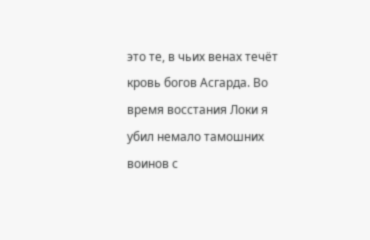это те, в чьих венах течёт кровь богов Асгарда. Во время восстания Локи я убил немало тамошних воинов с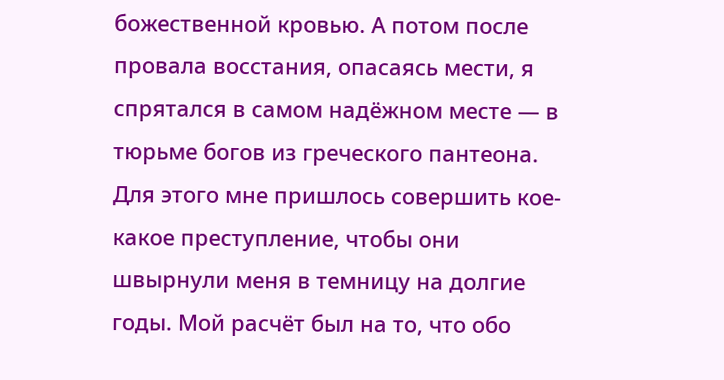божественной кровью. А потом после провала восстания, опасаясь мести, я спрятался в самом надёжном месте — в тюрьме богов из греческого пантеона. Для этого мне пришлось совершить кое-какое преступление, чтобы они швырнули меня в темницу на долгие годы. Мой расчёт был на то, что обо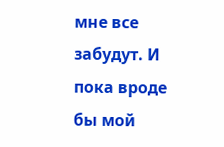мне все забудут. И пока вроде бы мой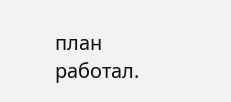план работал.